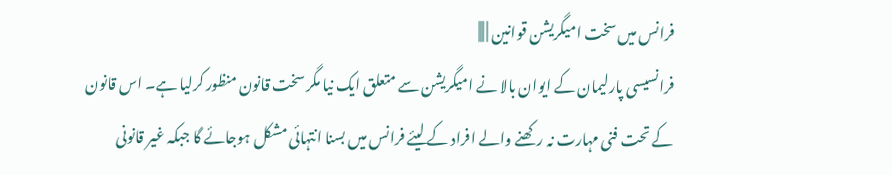فرانس میں سخت امیگریشن قوانین | |||
فرانسیسی پارلیمان کے ایوان بالا نے امیگریشن سے متعلق ایک نیا مگر سخت قانون منظور کرلیا ہے۔ اس قانون کے تحت فنی مہارت نہ رکھنے والے افراد کے لیئے فرانس میں بسنا انتہائی مشکل ہوجائے گا جبکہ غیر قانونی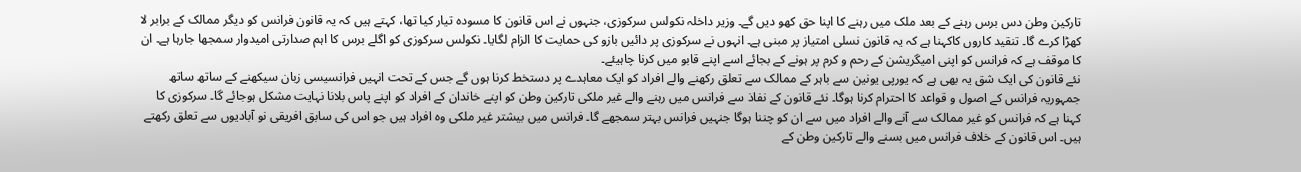تارکین وطن دس برس رہنے کے بعد ملک میں رہنے کا اپنا حق کھو دیں گے۔ وزیر داخلہ نکولس سرکوزی، جنہوں نے اس قانون کا مسودہ تیار کیا تھا، کہتے ہیں کہ یہ قانون فرانس کو دیگر ممالک کے برابر لا کھڑا کرے گا۔ تنقید کاروں کاکہنا ہے کہ یہ قانون نسلی امتیاز پر مبنی ہے۔ انہوں نے سرکوزی پر دائیں بازو کی حمایت کا الزام لگایا۔ نکولس سرکوزی کو اگلے برس کا اہم صدارتی امیدوار سمجھا جارہا ہے۔ ان کا موقف ہے کہ فرانس کو اپنی امیگریشن کے رحم و کرم پر ہونے کے بجائے اسے اپنے قابو میں کرنا چاہیئے۔
نئے قانون کی ایک شق یہ بھی ہے کہ یورپی یونین سے باہر کے ممالک سے تعلق رکھنے والے افراد کو ایک معاہدے پر دستخط کرنا ہوں گے جس کے تحت انہیں فرانسیسی زبان سیکھنے کے ساتھ ساتھ جمہوریہ فرانس کے اصول و قواعد کا احترام کرنا ہوگا۔ نئے قانون کے نفاذ سے فرانس میں رہنے والے غیر ملکی تارکین وطن کو اپنے خاندان کے افراد کو اپنے پاس بلانا نہایت مشکل ہوجائے گا۔ سرکوزی کا کہنا ہے کہ فرانس کو غیر ممالک سے آنے والے افراد میں سے ان کو چننا ہوگا جنہیں فرانس بہتر سمجھے گا۔ فرانس میں بیشتر غیر ملکی وہ افراد ہیں جو اس کی سابق افریقی نو آبادیوں سے تعلق رکھتے ہیں۔ اس قانون کے خلاف فرانس میں بسنے والے تارکین وطن کے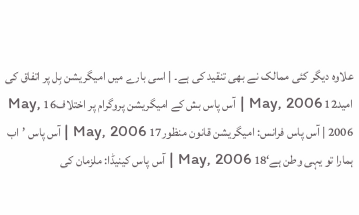علاوہ دیگر کئی ممالک نے بھی تنقید کی ہے۔ | اسی بارے میں امیگریشن بِل پر اتفاق کی امید12 May, 2006 | آس پاس بش کے امیگریشن پروگرام پر اختلاف16 May, 2006 | آس پاس فرانس: امیگریشن قانون منظور17 May, 2006 | آس پاس ’اب ہمارا تو یہی وطن ہے‘18 May, 2006 | آس پاس کینیڈا: ملزمان کی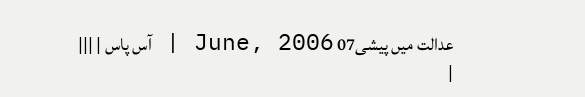عدالت میں پیشی07 June, 2006 | آس پاس | |||
|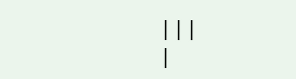|||
|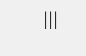|||